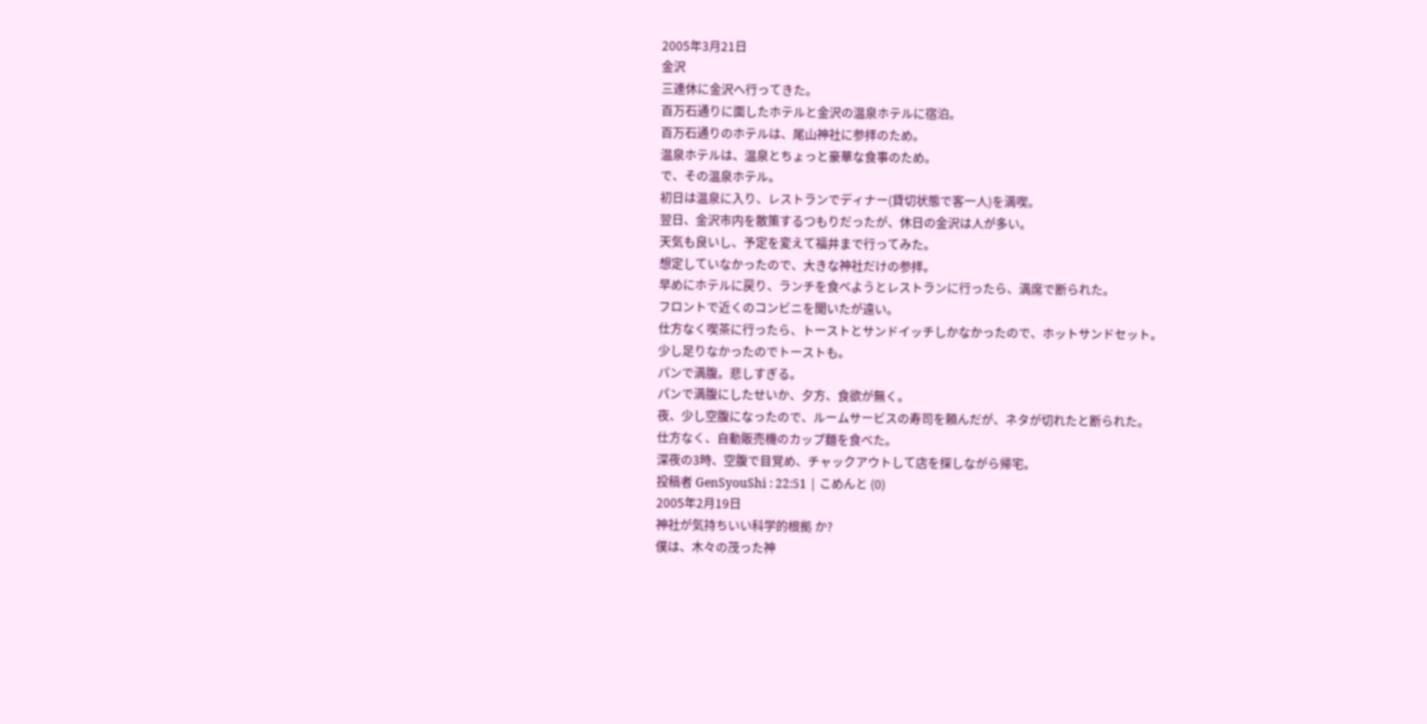2005年3月21日
金沢
三連休に金沢へ行ってきた。
百万石通りに面したホテルと金沢の温泉ホテルに宿泊。
百万石通りのホテルは、尾山神社に参拝のため。
温泉ホテルは、温泉とちょっと豪華な食事のため。
で、その温泉ホテル。
初日は温泉に入り、レストランでディナー(貸切状態で客一人)を満喫。
翌日、金沢市内を散策するつもりだったが、休日の金沢は人が多い。
天気も良いし、予定を変えて福井まで行ってみた。
想定していなかったので、大きな神社だけの参拝。
早めにホテルに戻り、ランチを食べようとレストランに行ったら、満席で断られた。
フロントで近くのコンビニを聞いたが遠い。
仕方なく喫茶に行ったら、トーストとサンドイッチしかなかったので、ホットサンドセット。
少し足りなかったのでトーストも。
パンで満腹。悲しすぎる。
パンで満腹にしたせいか、夕方、食欲が無く。
夜、少し空腹になったので、ルームサービスの寿司を頼んだが、ネタが切れたと断られた。
仕方なく、自動販売機のカップ麺を食べた。
深夜の3時、空腹で目覚め、チャックアウトして店を探しながら帰宅。
投稿者 GenSyouShi : 22:51 | こめんと (0)
2005年2月19日
神社が気持ちいい科学的根拠 か?
僕は、木々の茂った神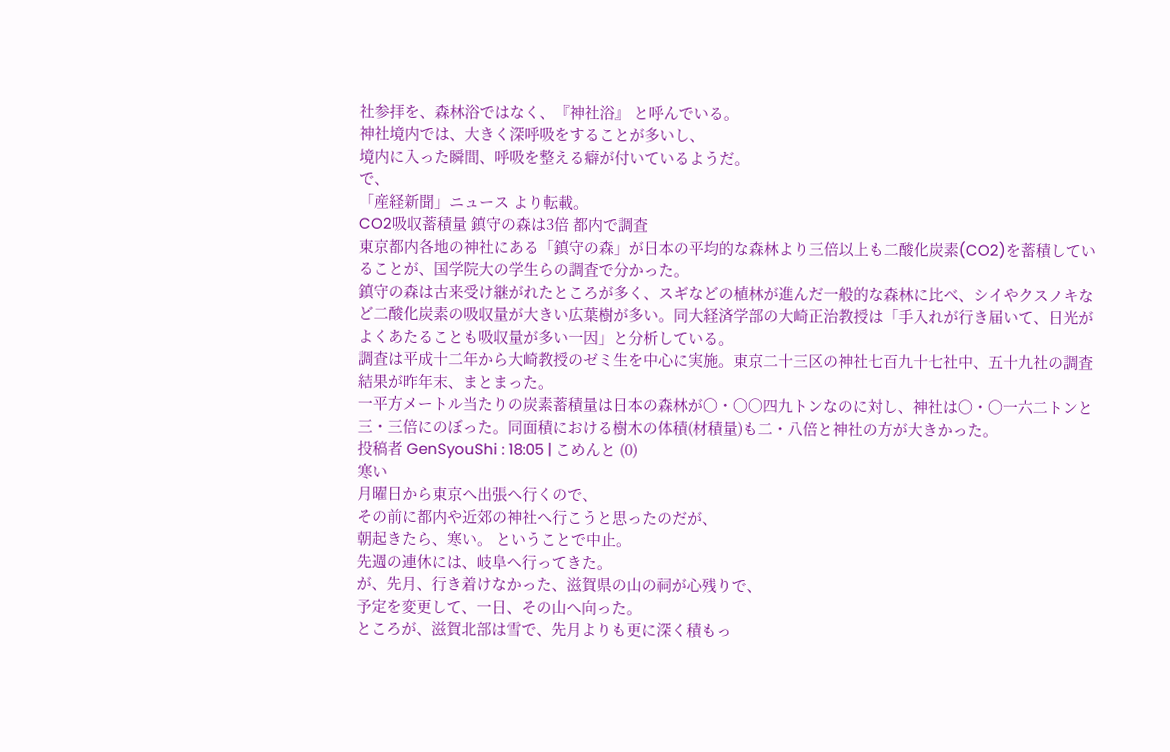社参拝を、森林浴ではなく、『神社浴』 と呼んでいる。
神社境内では、大きく深呼吸をすることが多いし、
境内に入った瞬間、呼吸を整える癖が付いているようだ。
で、
「産経新聞」ニュース より転載。
CO2吸収蓄積量 鎮守の森は3倍 都内で調査
東京都内各地の神社にある「鎮守の森」が日本の平均的な森林より三倍以上も二酸化炭素(CO2)を蓄積していることが、国学院大の学生らの調査で分かった。
鎮守の森は古来受け継がれたところが多く、スギなどの植林が進んだ一般的な森林に比べ、シイやクスノキなど二酸化炭素の吸収量が大きい広葉樹が多い。同大経済学部の大崎正治教授は「手入れが行き届いて、日光がよくあたることも吸収量が多い一因」と分析している。
調査は平成十二年から大崎教授のゼミ生を中心に実施。東京二十三区の神社七百九十七社中、五十九社の調査結果が昨年末、まとまった。
一平方メートル当たりの炭素蓄積量は日本の森林が〇・〇〇四九トンなのに対し、神社は〇・〇一六二トンと三・三倍にのぼった。同面積における樹木の体積(材積量)も二・八倍と神社の方が大きかった。
投稿者 GenSyouShi : 18:05 | こめんと (0)
寒い
月曜日から東京へ出張へ行くので、
その前に都内や近郊の神社へ行こうと思ったのだが、
朝起きたら、寒い。 ということで中止。
先週の連休には、岐阜へ行ってきた。
が、先月、行き着けなかった、滋賀県の山の祠が心残りで、
予定を変更して、一日、その山へ向った。
ところが、滋賀北部は雪で、先月よりも更に深く積もっ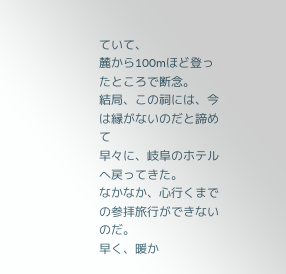ていて、
麓から100mほど登ったところで断念。
結局、この祠には、今は縁がないのだと諦めて
早々に、岐阜のホテルへ戻ってきた。
なかなか、心行くまでの参拝旅行ができないのだ。
早く、暖か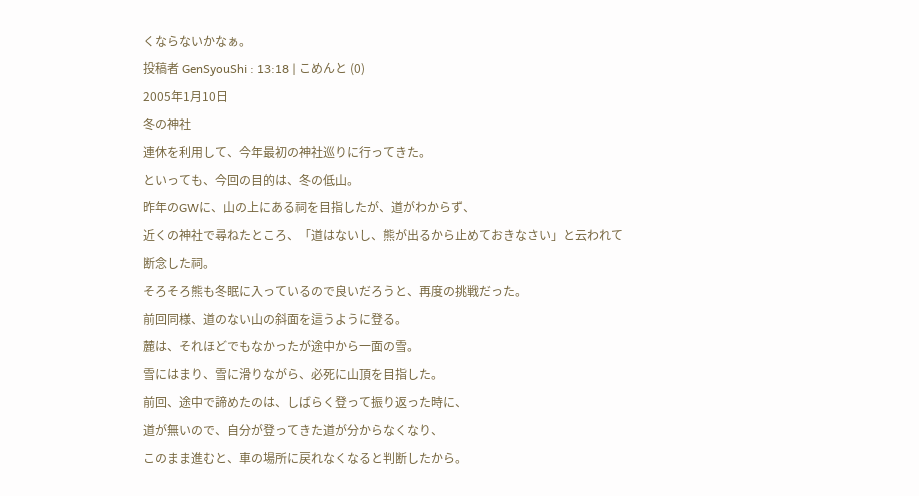くならないかなぁ。
投稿者 GenSyouShi : 13:18 | こめんと (0)
2005年1月10日
冬の神社
連休を利用して、今年最初の神社巡りに行ってきた。
といっても、今回の目的は、冬の低山。
昨年のGWに、山の上にある祠を目指したが、道がわからず、
近くの神社で尋ねたところ、「道はないし、熊が出るから止めておきなさい」と云われて
断念した祠。
そろそろ熊も冬眠に入っているので良いだろうと、再度の挑戦だった。
前回同様、道のない山の斜面を這うように登る。
麓は、それほどでもなかったが途中から一面の雪。
雪にはまり、雪に滑りながら、必死に山頂を目指した。
前回、途中で諦めたのは、しばらく登って振り返った時に、
道が無いので、自分が登ってきた道が分からなくなり、
このまま進むと、車の場所に戻れなくなると判断したから。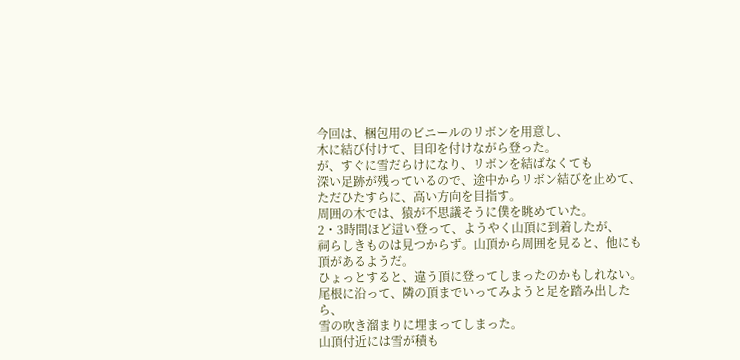今回は、梱包用のビニールのリボンを用意し、
木に結び付けて、目印を付けながら登った。
が、すぐに雪だらけになり、リボンを結ばなくても
深い足跡が残っているので、途中からリボン結びを止めて、
ただひたすらに、高い方向を目指す。
周囲の木では、猿が不思議そうに僕を眺めていた。
2・3時間ほど這い登って、ようやく山頂に到着したが、
祠らしきものは見つからず。山頂から周囲を見ると、他にも頂があるようだ。
ひょっとすると、違う頂に登ってしまったのかもしれない。
尾根に沿って、隣の頂までいってみようと足を踏み出したら、
雪の吹き溜まりに埋まってしまった。
山頂付近には雪が積も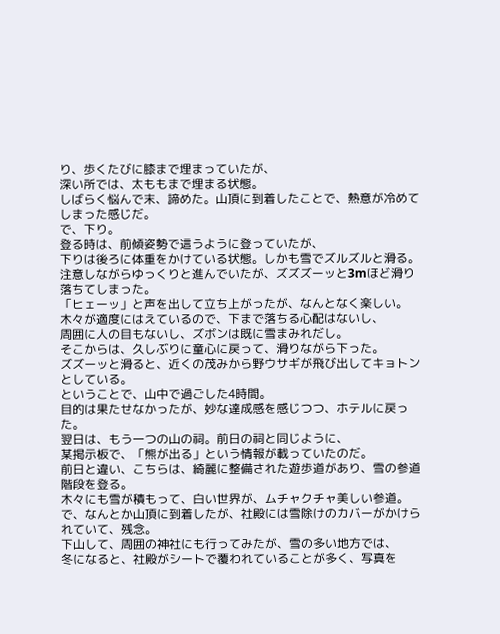り、歩くたびに膝まで埋まっていたが、
深い所では、太ももまで埋まる状態。
しばらく悩んで末、諦めた。山頂に到着したことで、熱意が冷めてしまった感じだ。
で、下り。
登る時は、前傾姿勢で這うように登っていたが、
下りは後ろに体重をかけている状態。しかも雪でズルズルと滑る。
注意しながらゆっくりと進んでいたが、ズズズーッと3mほど滑り落ちてしまった。
「ヒェーッ」と声を出して立ち上がったが、なんとなく楽しい。
木々が適度にはえているので、下まで落ちる心配はないし、
周囲に人の目もないし、ズボンは既に雪まみれだし。
そこからは、久しぶりに童心に戻って、滑りながら下った。
ズズーッと滑ると、近くの茂みから野ウサギが飛び出してキョトンとしている。
ということで、山中で過ごした4時間。
目的は果たせなかったが、妙な達成感を感じつつ、ホテルに戻った。
翌日は、もう一つの山の祠。前日の祠と同じように、
某掲示板で、「熊が出る」という情報が載っていたのだ。
前日と違い、こちらは、綺麗に整備された遊歩道があり、雪の参道階段を登る。
木々にも雪が積もって、白い世界が、ムチャクチャ美しい参道。
で、なんとか山頂に到着したが、社殿には雪除けのカバーがかけられていて、残念。
下山して、周囲の神社にも行ってみたが、雪の多い地方では、
冬になると、社殿がシートで覆われていることが多く、写真を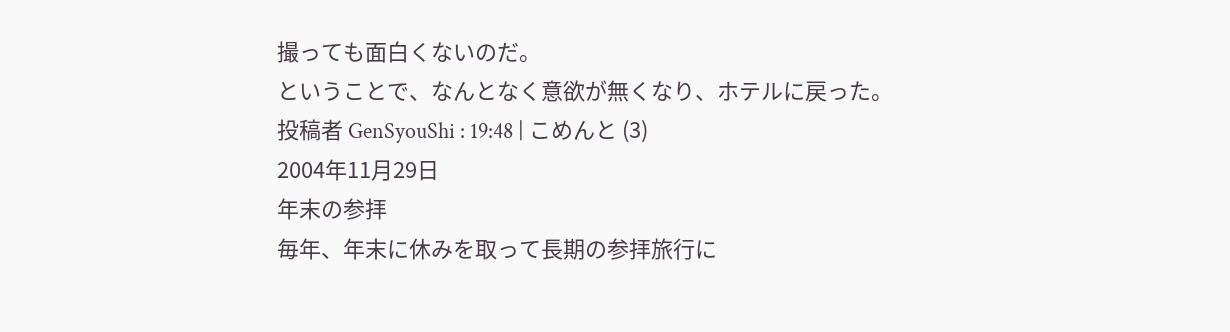撮っても面白くないのだ。
ということで、なんとなく意欲が無くなり、ホテルに戻った。
投稿者 GenSyouShi : 19:48 | こめんと (3)
2004年11月29日
年末の参拝
毎年、年末に休みを取って長期の参拝旅行に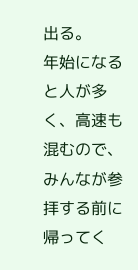出る。
年始になると人が多く、高速も混むので、みんなが参拝する前に帰ってく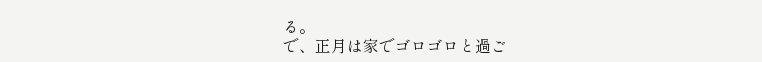る。
で、正月は家でゴロゴロと過ご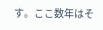す。ここ数年はそ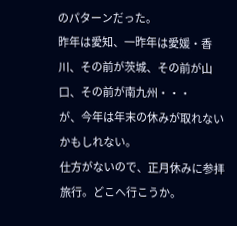のパターンだった。
昨年は愛知、一昨年は愛媛・香川、その前が茨城、その前が山口、その前が南九州・・・
が、今年は年末の休みが取れないかもしれない。
仕方がないので、正月休みに参拝旅行。どこへ行こうか。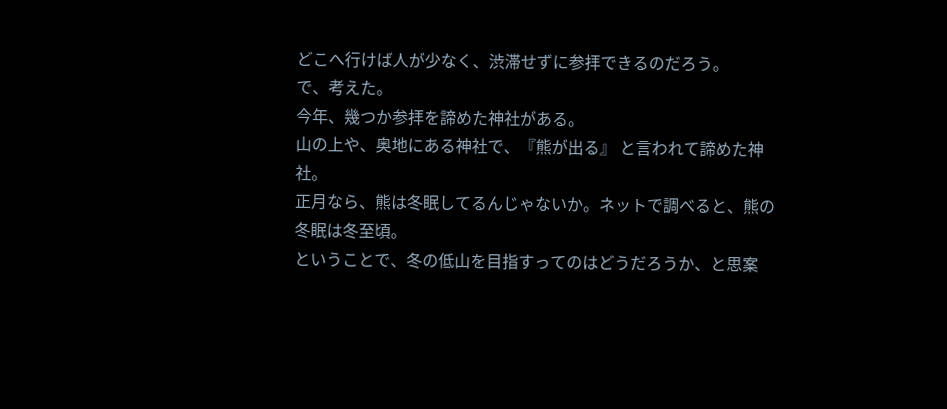どこへ行けば人が少なく、渋滞せずに参拝できるのだろう。
で、考えた。
今年、幾つか参拝を諦めた神社がある。
山の上や、奥地にある神社で、『熊が出る』 と言われて諦めた神社。
正月なら、熊は冬眠してるんじゃないか。ネットで調べると、熊の冬眠は冬至頃。
ということで、冬の低山を目指すってのはどうだろうか、と思案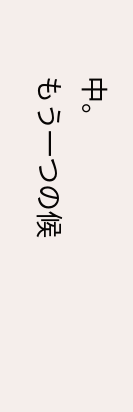中。
もう一つの候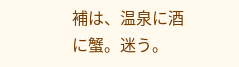補は、温泉に酒に蟹。迷う。